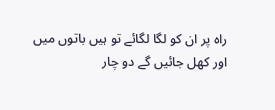راہ پر ان کو لگا لگائے تو ہیں باتوں میں
اور کھل جائیں گے دو چار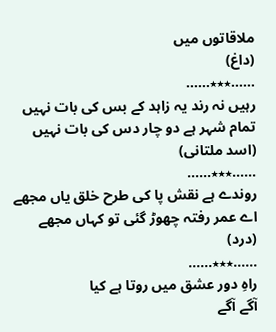ملاقاتوں میں
(داغ)
……٭٭٭……
رہیں نہ رند یہ زاہد کے بس کی بات نہیں
تمام شہر ہے دو چار دس کی بات نہیں
(اسد ملتانی)
……٭٭٭……
روندے ہے نقش پا کی طرح خلق یاں مجھے
اے عمر رفتہ چھوڑ گئی تو کہاں مجھے
(درد)
……٭٭٭……
راہِ دور عشق میں روتا ہے کیا
آگے آگے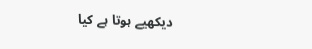دیکھیے ہوتا ہے کیا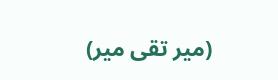(میر تقی میر)